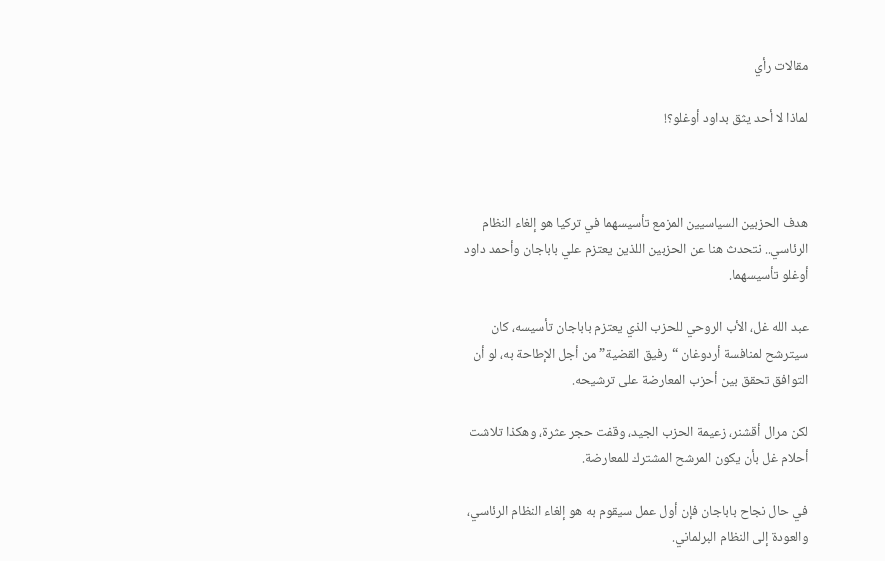مقالات رأي

لماذا لا أحد يثق بداود أوغلو؟!



هدف الحزبين السياسيين المزمع تأسيسهما في تركيا هو إلغاء النظام الرئاسي.. نتحدث هنا عن الحزبين اللذين يعتزم علي باباجان وأحمد داود أوغلو تأسيسهما.

عبد الله غل، الأب الروحي للحزب الذي يعتزم باباجان تأسيسه، كان سيترشح لمنافسة أردوغان “رفيق القضية” من أجل الإطاحة به، لو أن التوافق تحقق بين أحزب المعارضة على ترشيحه.

لكن مرال أقشنر، زعيمة الحزب الجيد، وقفت حجر عثرة، وهكذا تلاشت أحلام غل بأن يكون المرشح المشترك للمعارضة.

في حال نجاح باباجان فإن أول عمل سيقوم به هو إلغاء النظام الرئاسي، والعودة إلى النظام البرلماني.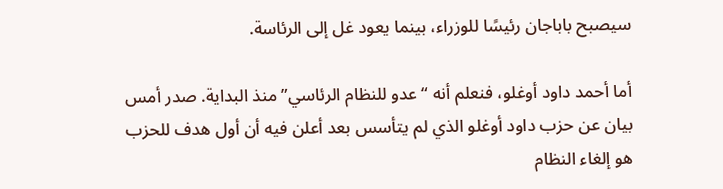سيصبح باباجان رئيسًا للوزراء، بينما يعود غل إلى الرئاسة.

أما أحمد داود أوغلو، فنعلم أنه “عدو للنظام الرئاسي” منذ البداية. صدر أمس بيان عن حزب داود أوغلو الذي لم يتأسس بعد أعلن فيه أن أول هدف للحزب هو إلغاء النظام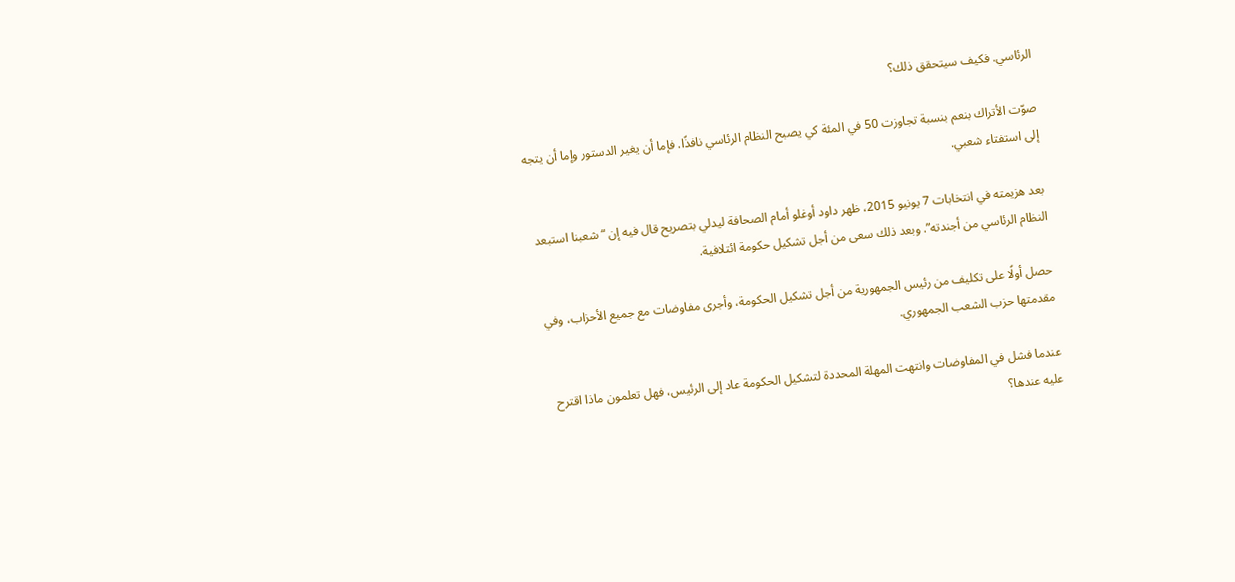الرئاسي. فكيف سيتحقق ذلك؟

صوّت الأتراك بنعم بنسبة تجاوزت 50 في المئة كي يصبح النظام الرئاسي نافذًا. فإما أن يغير الدستور وإما أن يتجه إلى استفتاء شعبي.

بعد هزيمته في انتخابات 7 يونيو 2015، ظهر داود أوغلو أمام الصحافة ليدلي بتصريح قال فيه إن “شعبنا استبعد النظام الرئاسي من أجندته”. وبعد ذلك سعى من أجل تشكيل حكومة ائتلافية.

حصل أولًا على تكليف من رئيس الجمهورية من أجل تشكيل الحكومة، وأجرى مفاوضات مع جميع الأحزاب، وفي مقدمتها حزب الشعب الجمهوري.

عندما فشل في المفاوضات وانتهت المهلة المحددة لتشكيل الحكومة عاد إلى الرئيس، فهل تعلمون ماذا اقترح عليه عندها؟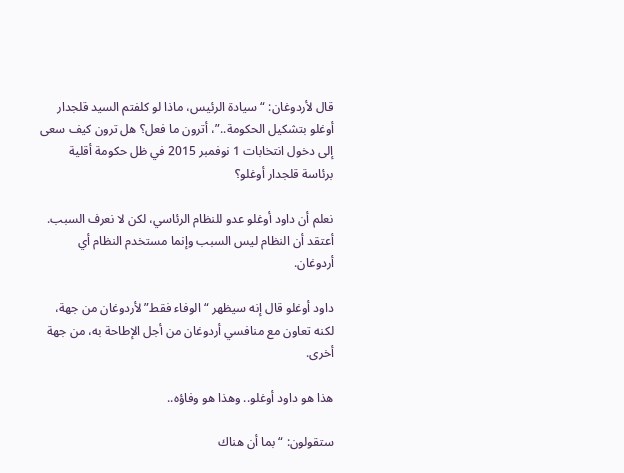قال لأردوغان: “سيادة الرئيس، ماذا لو كلفتم السيد قلجدار أوغلو بتشكيل الحكومة..”، أترون ما فعل؟ هل ترون كيف سعى إلى دخول انتخابات 1 نوفمبر 2015 في ظل حكومة أقلية برئاسة قلجدار أوغلو؟

نعلم أن داود أوغلو عدو للنظام الرئاسي، لكن لا نعرف السبب. أعتقد أن النظام ليس السبب وإنما مستخدم النظام أي أردوغان.

داود أوغلو قال إنه سيظهر “الوفاء فقط” لأردوغان من جهة، لكنه تعاون مع منافسي أردوغان من أجل الإطاحة به، من جهة أخرى.

هذا هو داود أوغلو.. وهذا هو وفاؤه..

ستقولون: “بما أن هناك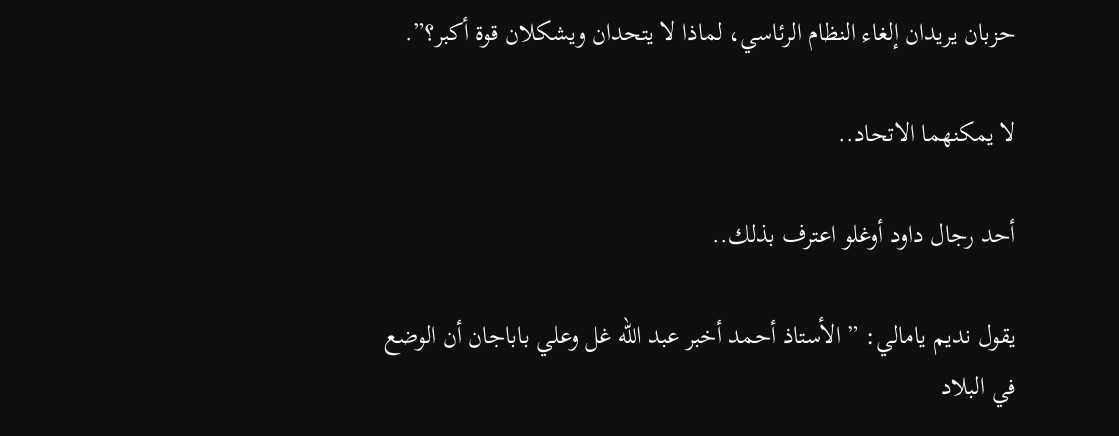حزبان يريدان إلغاء النظام الرئاسي، لماذا لا يتحدان ويشكلان قوة أكبر؟”.

لا يمكنهما الاتحاد..

أحد رجال داود أوغلو اعترف بذلك..

يقول نديم يامالي: ” الأستاذ أحمد أخبر عبد الله غل وعلي باباجان أن الوضع في البلاد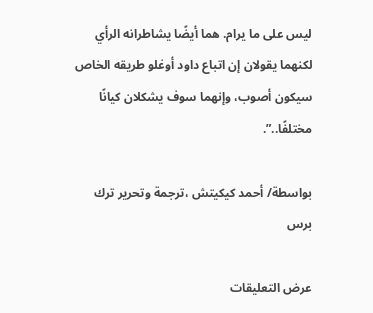ليس على ما يرام. هما أيضًا يشاطرانه الرأي لكنهما يقولان إن اتباع داود أوغلو طريقه الخاص سيكون أصوب، وإنهما سوف يشكلان كيانًا مختلفًا..”.

بواسطة/ أحمد كيكيتش ،ترجمة وتحرير ترك برس

عرض التعليقات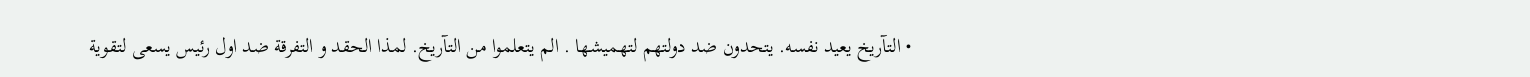• التآريخ يعيد نفسه. يتحدون ضد دولتهم لتهميشها . الم يتعلموا من التآريخ. لمذا الحقد و التفرقة ضد اول رئيس يسعى لتقوية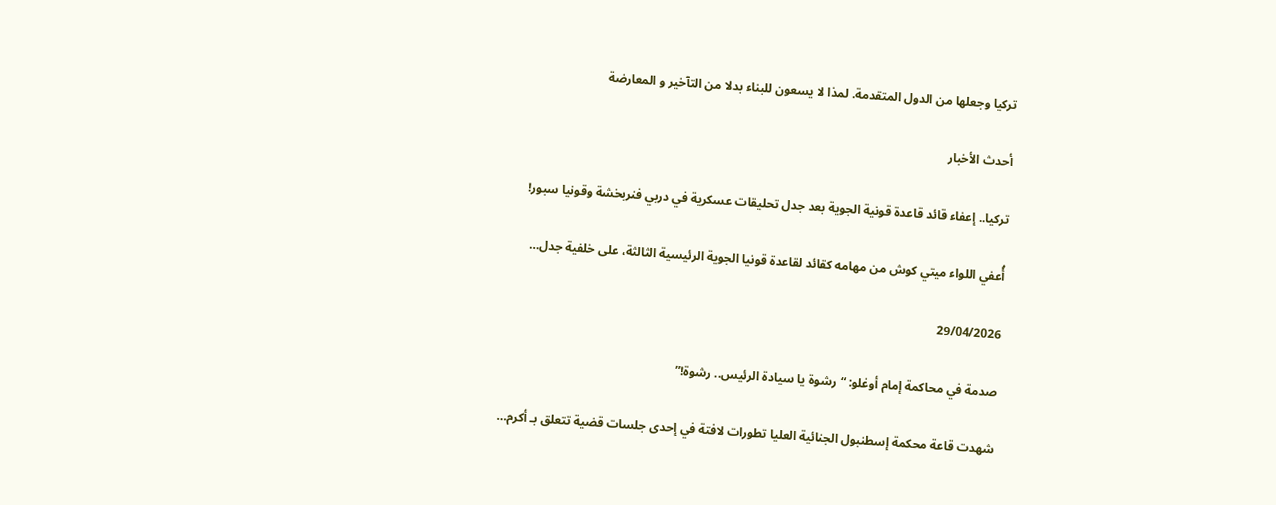تركيا وجعلها من الدول المتقدمة. لمذا لا يسعون للبناء بدلا من التآخير و المعارضة

أحدث الأخبار

تركيا.. إعفاء قائد قاعدة قونية الجوية بعد جدل تحليقات عسكرية في دربي فنربخشة وقونيا سبور!

أُعفي اللواء ميتي كوش من مهامه كقائد لقاعدة قونيا الجوية الرئيسية الثالثة، على خلفية جدل…

29/04/2026

صدمة في محاكمة إمام أوغلو: “رشوة يا سيادة الرئيس.. رشوة!”

شهدت قاعة محكمة إسطنبول الجنائية العليا تطورات لافتة في إحدى جلسات قضية تتعلق بـ أكرم…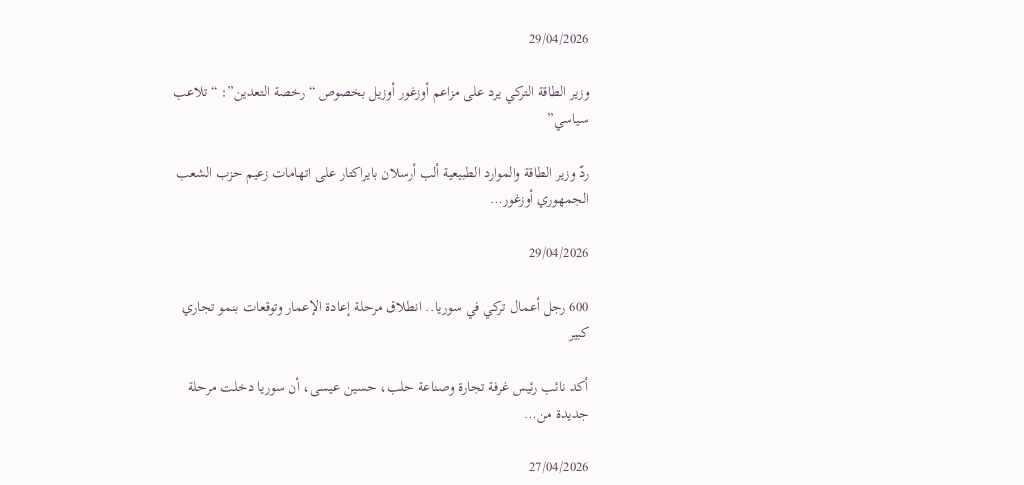29/04/2026

وزير الطاقة التركي يرد على مزاعم أوزغور أوزيل بخصوص “رخصة التعدين”: “تلاعب سياسي”

ردّ وزير الطاقة والموارد الطبيعية ألب أرسلان بايراكتار على اتهامات زعيم حزب الشعب الجمهوري أوزغور…

29/04/2026

600 رجل أعمال تركي في سوريا.. انطلاق مرحلة إعادة الإعمار وتوقعات بنمو تجاري كبير

أكد نائب رئيس غرفة تجارة وصناعة حلب، حسين عيسى، أن سوريا دخلت مرحلة جديدة من…

27/04/2026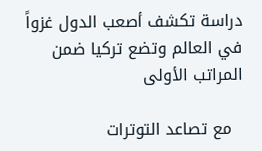دراسة تكشف أصعب الدول غزواً في العالم وتضع تركيا ضمن المراتب الأولى

  مع تصاعد التوترات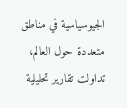الجيوسياسية في مناطق متعددة حول العالم، تداولت تقارير تحليلية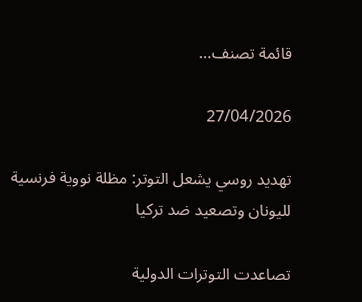قائمة تصنف…

27/04/2026

تهديد روسي يشعل التوتر: مظلة نووية فرنسية لليونان وتصعيد ضد تركيا

تصاعدت التوترات الدولية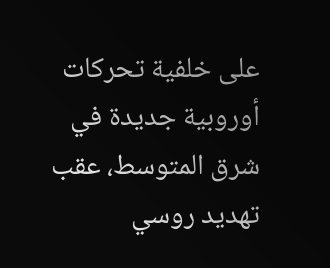على خلفية تحركات أوروبية جديدة في شرق المتوسط، عقب تهديد روسي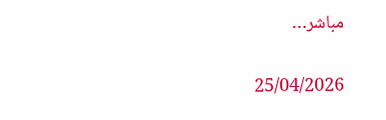مباشر…

25/04/2026